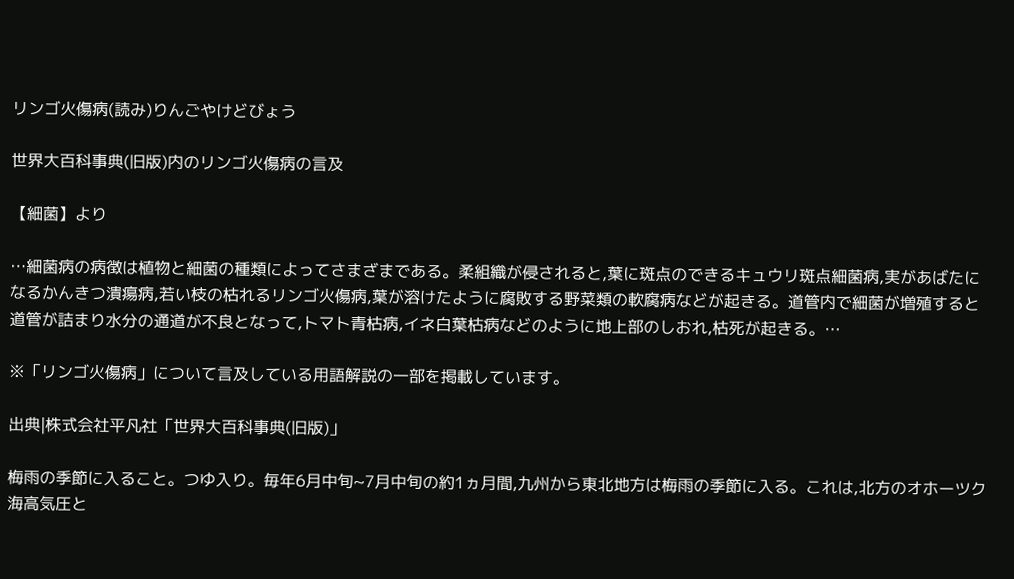リンゴ火傷病(読み)りんごやけどびょう

世界大百科事典(旧版)内のリンゴ火傷病の言及

【細菌】より

…細菌病の病徴は植物と細菌の種類によってさまざまである。柔組織が侵されると,葉に斑点のできるキュウリ斑点細菌病,実があばたになるかんきつ潰瘍病,若い枝の枯れるリンゴ火傷病,葉が溶けたように腐敗する野菜類の軟腐病などが起きる。道管内で細菌が増殖すると道管が詰まり水分の通道が不良となって,トマト青枯病,イネ白葉枯病などのように地上部のしおれ,枯死が起きる。…

※「リンゴ火傷病」について言及している用語解説の一部を掲載しています。

出典|株式会社平凡社「世界大百科事典(旧版)」

梅雨の季節に入ること。つゆ入り。毎年6月中旬~7月中旬の約1ヵ月間,九州から東北地方は梅雨の季節に入る。これは,北方のオホーツク海高気圧と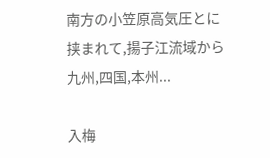南方の小笠原高気圧とに挟まれて,揚子江流域から九州,四国,本州...

入梅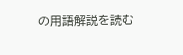の用語解説を読む